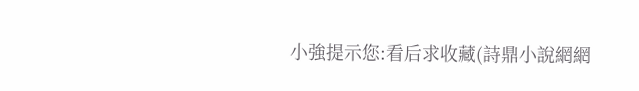小強提示您:看后求收藏(詩鼎小說網網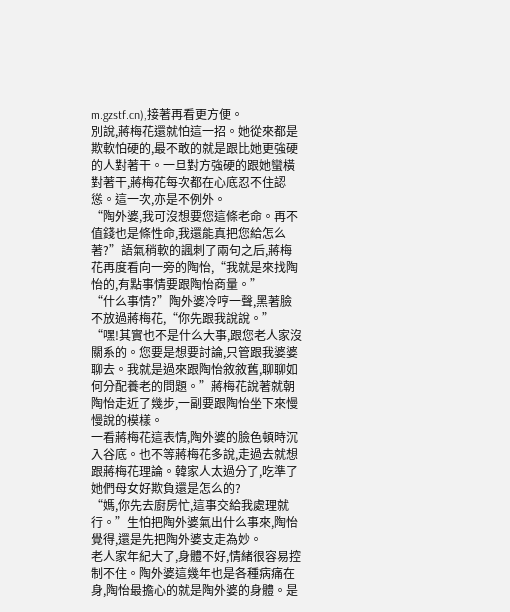m.gzstf.cn),接著再看更方便。
別說,蔣梅花還就怕這一招。她從來都是欺軟怕硬的,最不敢的就是跟比她更強硬的人對著干。一旦對方強硬的跟她蠻橫對著干,蔣梅花每次都在心底忍不住認慫。這一次,亦是不例外。
“陶外婆,我可沒想要您這條老命。再不值錢也是條性命,我還能真把您給怎么著?”語氣稍軟的諷刺了兩句之后,蔣梅花再度看向一旁的陶怡,“我就是來找陶怡的,有點事情要跟陶怡商量。”
“什么事情?”陶外婆冷哼一聲,黑著臉不放過蔣梅花,“你先跟我說說。”
“嘿!其實也不是什么大事,跟您老人家沒關系的。您要是想要討論,只管跟我婆婆聊去。我就是過來跟陶怡敘敘舊,聊聊如何分配養老的問題。”蔣梅花說著就朝陶怡走近了幾步,一副要跟陶怡坐下來慢慢說的模樣。
一看蔣梅花這表情,陶外婆的臉色頓時沉入谷底。也不等蔣梅花多說,走過去就想跟蔣梅花理論。韓家人太過分了,吃準了她們母女好欺負還是怎么的?
“媽,你先去廚房忙,這事交給我處理就行。”生怕把陶外婆氣出什么事來,陶怡覺得,還是先把陶外婆支走為妙。
老人家年紀大了,身體不好,情緒很容易控制不住。陶外婆這幾年也是各種病痛在身,陶怡最擔心的就是陶外婆的身體。是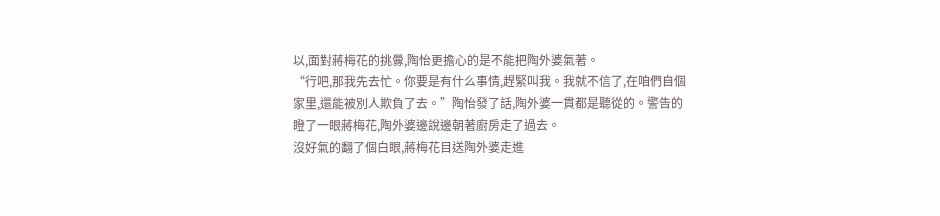以,面對蔣梅花的挑釁,陶怡更擔心的是不能把陶外婆氣著。
“行吧,那我先去忙。你要是有什么事情,趕緊叫我。我就不信了,在咱們自個家里,還能被別人欺負了去。”陶怡發了話,陶外婆一貫都是聽從的。警告的瞪了一眼蔣梅花,陶外婆邊說邊朝著廚房走了過去。
沒好氣的翻了個白眼,蔣梅花目送陶外婆走進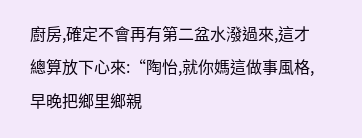廚房,確定不會再有第二盆水潑過來,這才總算放下心來:“陶怡,就你媽這做事風格,早晚把鄉里鄉親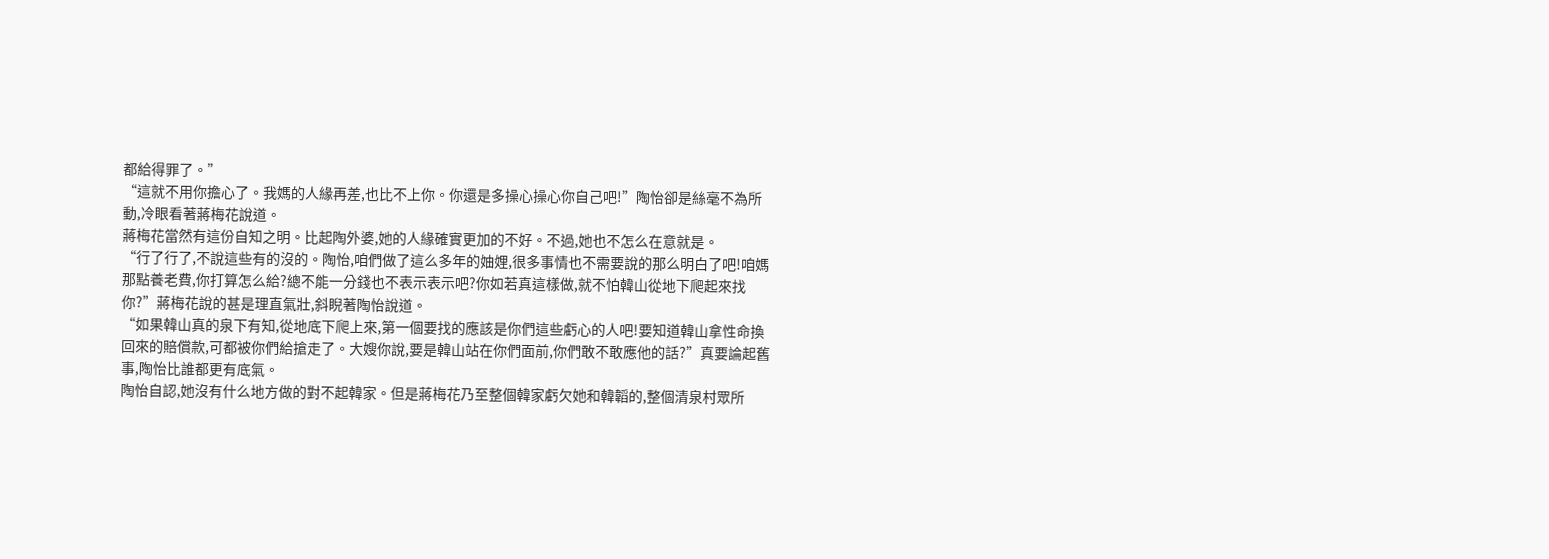都給得罪了。”
“這就不用你擔心了。我媽的人緣再差,也比不上你。你還是多操心操心你自己吧!”陶怡卻是絲毫不為所動,冷眼看著蔣梅花說道。
蔣梅花當然有這份自知之明。比起陶外婆,她的人緣確實更加的不好。不過,她也不怎么在意就是。
“行了行了,不說這些有的沒的。陶怡,咱們做了這么多年的妯娌,很多事情也不需要說的那么明白了吧!咱媽那點養老費,你打算怎么給?總不能一分錢也不表示表示吧?你如若真這樣做,就不怕韓山從地下爬起來找你?”蔣梅花說的甚是理直氣壯,斜睨著陶怡說道。
“如果韓山真的泉下有知,從地底下爬上來,第一個要找的應該是你們這些虧心的人吧!要知道韓山拿性命換回來的賠償款,可都被你們給搶走了。大嫂你說,要是韓山站在你們面前,你們敢不敢應他的話?”真要論起舊事,陶怡比誰都更有底氣。
陶怡自認,她沒有什么地方做的對不起韓家。但是蔣梅花乃至整個韓家虧欠她和韓韜的,整個清泉村眾所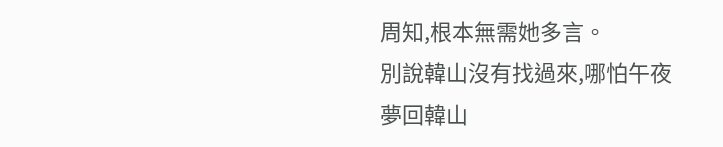周知,根本無需她多言。
別說韓山沒有找過來,哪怕午夜夢回韓山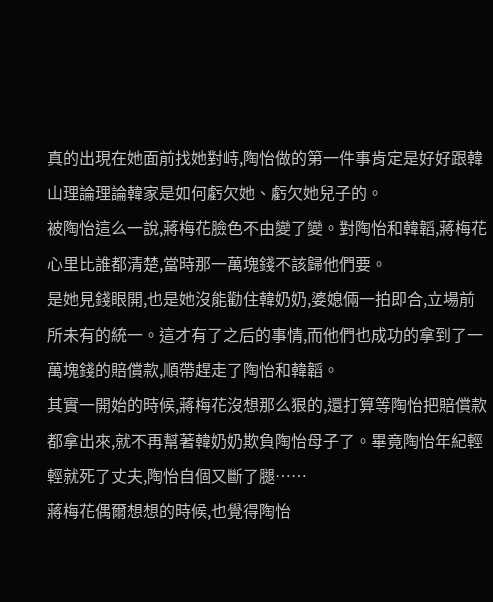真的出現在她面前找她對峙,陶怡做的第一件事肯定是好好跟韓山理論理論韓家是如何虧欠她、虧欠她兒子的。
被陶怡這么一說,蔣梅花臉色不由變了變。對陶怡和韓韜,蔣梅花心里比誰都清楚,當時那一萬塊錢不該歸他們要。
是她見錢眼開,也是她沒能勸住韓奶奶,婆媳倆一拍即合,立場前所未有的統一。這才有了之后的事情,而他們也成功的拿到了一萬塊錢的賠償款,順帶趕走了陶怡和韓韜。
其實一開始的時候,蔣梅花沒想那么狠的,還打算等陶怡把賠償款都拿出來,就不再幫著韓奶奶欺負陶怡母子了。畢竟陶怡年紀輕輕就死了丈夫,陶怡自個又斷了腿……
蔣梅花偶爾想想的時候,也覺得陶怡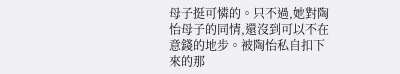母子挺可憐的。只不過,她對陶怡母子的同情,還沒到可以不在意錢的地步。被陶怡私自扣下來的那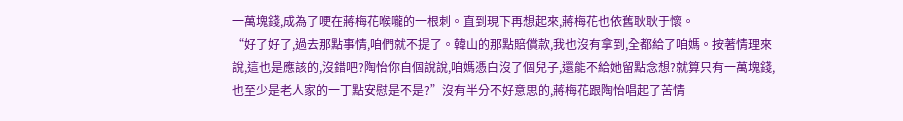一萬塊錢,成為了哽在蔣梅花喉嚨的一根刺。直到現下再想起來,蔣梅花也依舊耿耿于懷。
“好了好了,過去那點事情,咱們就不提了。韓山的那點賠償款,我也沒有拿到,全都給了咱媽。按著情理來說,這也是應該的,沒錯吧?陶怡你自個說說,咱媽憑白沒了個兒子,還能不給她留點念想?就算只有一萬塊錢,也至少是老人家的一丁點安慰是不是?”沒有半分不好意思的,蔣梅花跟陶怡唱起了苦情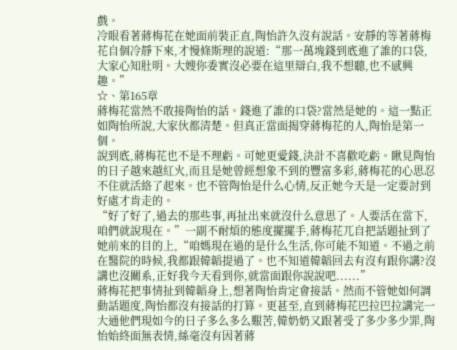戲。
冷眼看著蔣梅花在她面前裝正直,陶怡許久沒有說話。安靜的等著蔣梅花自個冷靜下來,才慢條斯理的說道:“那一萬塊錢到底進了誰的口袋,大家心知肚明。大嫂你委實沒必要在這里辯白,我不想聽,也不感興趣。”
☆、第165章
蔣梅花當然不敢接陶怡的話。錢進了誰的口袋?當然是她的。這一點正如陶怡所說,大家伙都清楚。但真正當面揭穿蔣梅花的人,陶怡是第一個。
說到底,蔣梅花也不是不理虧。可她更愛錢,決計不喜歡吃虧。瞅見陶怡的日子越來越紅火,而且是她曾經想象不到的豐富多彩,蔣梅花的心思忍不住就活絡了起來。也不管陶怡是什么心情,反正她今天是一定要討到好處才肯走的。
“好了好了,過去的那些事,再扯出來就沒什么意思了。人要活在當下,咱們就說現在。”一副不耐煩的態度擺擺手,蔣梅花兀自把話題扯到了她前來的目的上,“咱媽現在過的是什么生活,你可能不知道。不過之前在醫院的時候,我都跟韓韜提過了。也不知道韓韜回去有沒有跟你講?沒講也沒關系,正好我今天看到你,就當面跟你說說吧......”
蔣梅花把事情扯到韓韜身上,想著陶怡肯定會接話。然而不管她如何調動話題度,陶怡都沒有接話的打算。更甚至,直到蔣梅花巴拉巴拉講完一大通他們現如今的日子多么多么艱苦,韓奶奶又跟著受了多少多少罪,陶怡始終面無表情,絲毫沒有因著蔣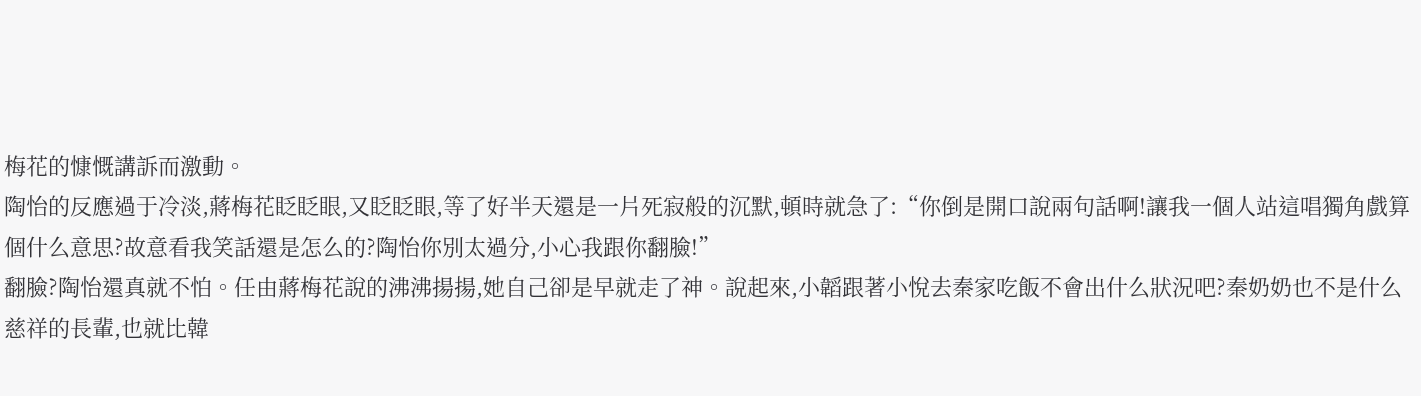梅花的慷慨講訴而激動。
陶怡的反應過于冷淡,蔣梅花眨眨眼,又眨眨眼,等了好半天還是一片死寂般的沉默,頓時就急了:“你倒是開口說兩句話啊!讓我一個人站這唱獨角戲算個什么意思?故意看我笑話還是怎么的?陶怡你別太過分,小心我跟你翻臉!”
翻臉?陶怡還真就不怕。任由蔣梅花說的沸沸揚揚,她自己卻是早就走了神。說起來,小韜跟著小悅去秦家吃飯不會出什么狀況吧?秦奶奶也不是什么慈祥的長輩,也就比韓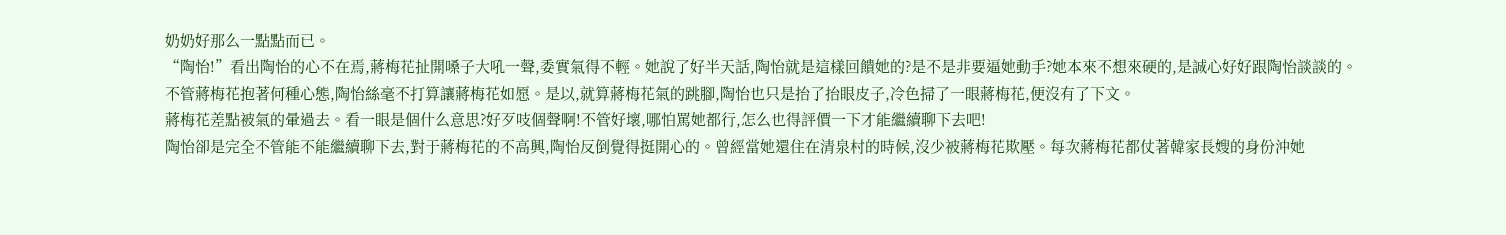奶奶好那么一點點而已。
“陶怡!”看出陶怡的心不在焉,蔣梅花扯開嗓子大吼一聲,委實氣得不輕。她說了好半天話,陶怡就是這樣回饋她的?是不是非要逼她動手?她本來不想來硬的,是誠心好好跟陶怡談談的。
不管蔣梅花抱著何種心態,陶怡絲毫不打算讓蔣梅花如愿。是以,就算蔣梅花氣的跳腳,陶怡也只是抬了抬眼皮子,冷色掃了一眼蔣梅花,便沒有了下文。
蔣梅花差點被氣的暈過去。看一眼是個什么意思?好歹吱個聲啊!不管好壞,哪怕罵她都行,怎么也得評價一下才能繼續聊下去吧!
陶怡卻是完全不管能不能繼續聊下去,對于蔣梅花的不高興,陶怡反倒覺得挺開心的。曾經當她還住在清泉村的時候,沒少被蔣梅花欺壓。每次蔣梅花都仗著韓家長嫂的身份沖她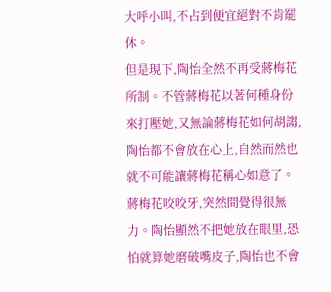大呼小叫,不占到便宜絕對不肯罷休。
但是現下,陶怡全然不再受蔣梅花所制。不管蔣梅花以著何種身份來打壓她,又無論蔣梅花如何胡謅,陶怡都不會放在心上,自然而然也就不可能讓蔣梅花稱心如意了。
蔣梅花咬咬牙,突然間覺得很無力。陶怡顯然不把她放在眼里,恐怕就算她磨破嘴皮子,陶怡也不會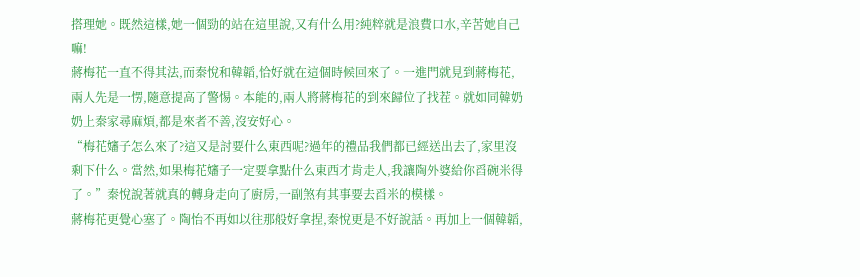搭理她。既然這樣,她一個勁的站在這里說,又有什么用?純粹就是浪費口水,辛苦她自己嘛!
蔣梅花一直不得其法,而秦悅和韓韜,恰好就在這個時候回來了。一進門就見到蔣梅花,兩人先是一愣,隨意提高了警惕。本能的,兩人將蔣梅花的到來歸位了找茬。就如同韓奶奶上秦家尋麻煩,都是來者不善,沒安好心。
“梅花嬸子怎么來了?這又是討要什么東西呢?過年的禮品我們都已經送出去了,家里沒剩下什么。當然,如果梅花嬸子一定要拿點什么東西才肯走人,我讓陶外婆給你舀碗米得了。”秦悅說著就真的轉身走向了廚房,一副煞有其事要去舀米的模樣。
蔣梅花更覺心塞了。陶怡不再如以往那般好拿捏,秦悅更是不好說話。再加上一個韓韜,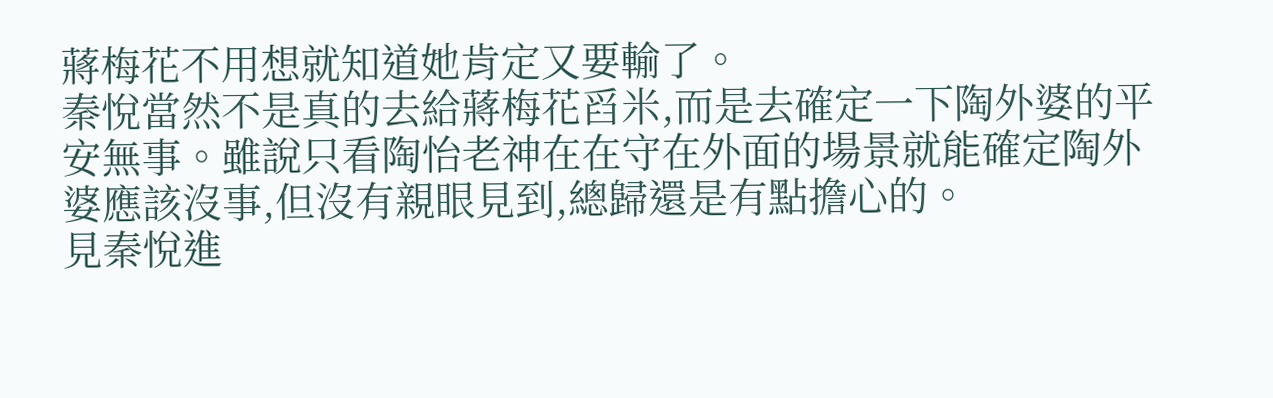蔣梅花不用想就知道她肯定又要輸了。
秦悅當然不是真的去給蔣梅花舀米,而是去確定一下陶外婆的平安無事。雖說只看陶怡老神在在守在外面的場景就能確定陶外婆應該沒事,但沒有親眼見到,總歸還是有點擔心的。
見秦悅進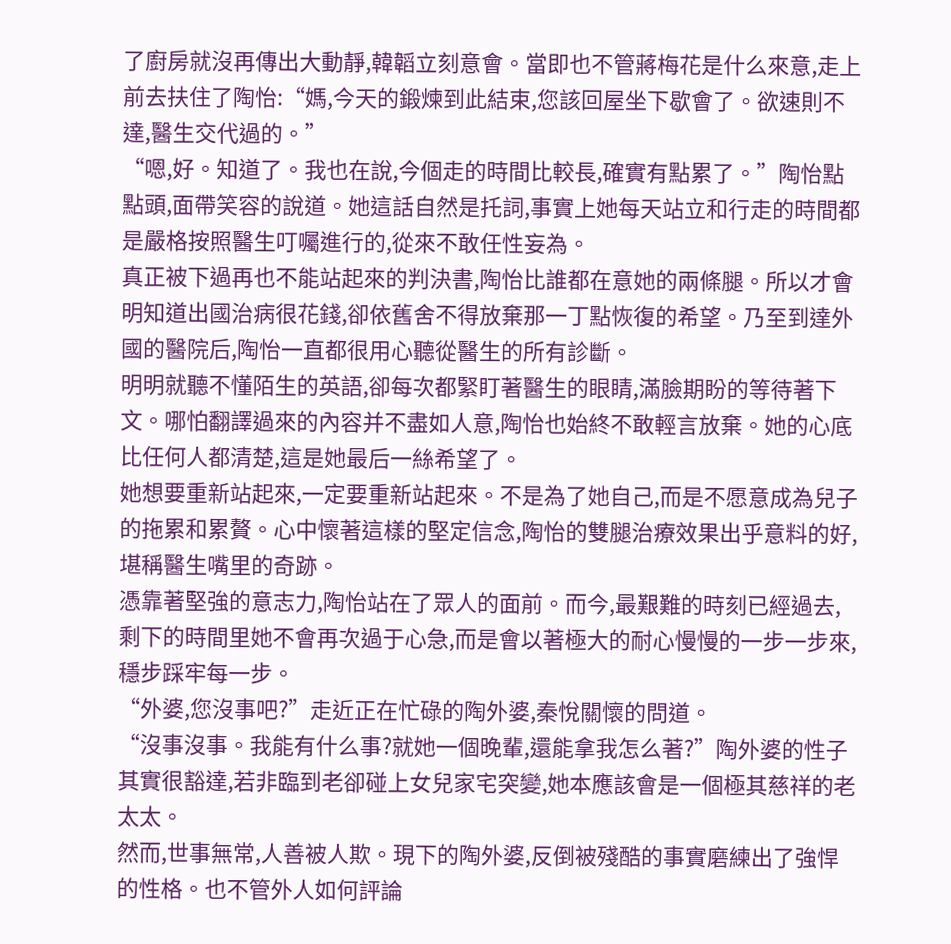了廚房就沒再傳出大動靜,韓韜立刻意會。當即也不管蔣梅花是什么來意,走上前去扶住了陶怡:“媽,今天的鍛煉到此結束,您該回屋坐下歇會了。欲速則不達,醫生交代過的。”
“嗯,好。知道了。我也在說,今個走的時間比較長,確實有點累了。”陶怡點點頭,面帶笑容的說道。她這話自然是托詞,事實上她每天站立和行走的時間都是嚴格按照醫生叮囑進行的,從來不敢任性妄為。
真正被下過再也不能站起來的判決書,陶怡比誰都在意她的兩條腿。所以才會明知道出國治病很花錢,卻依舊舍不得放棄那一丁點恢復的希望。乃至到達外國的醫院后,陶怡一直都很用心聽從醫生的所有診斷。
明明就聽不懂陌生的英語,卻每次都緊盯著醫生的眼睛,滿臉期盼的等待著下文。哪怕翻譯過來的內容并不盡如人意,陶怡也始終不敢輕言放棄。她的心底比任何人都清楚,這是她最后一絲希望了。
她想要重新站起來,一定要重新站起來。不是為了她自己,而是不愿意成為兒子的拖累和累贅。心中懷著這樣的堅定信念,陶怡的雙腿治療效果出乎意料的好,堪稱醫生嘴里的奇跡。
憑靠著堅強的意志力,陶怡站在了眾人的面前。而今,最艱難的時刻已經過去,剩下的時間里她不會再次過于心急,而是會以著極大的耐心慢慢的一步一步來,穩步踩牢每一步。
“外婆,您沒事吧?”走近正在忙碌的陶外婆,秦悅關懷的問道。
“沒事沒事。我能有什么事?就她一個晚輩,還能拿我怎么著?”陶外婆的性子其實很豁達,若非臨到老卻碰上女兒家宅突變,她本應該會是一個極其慈祥的老太太。
然而,世事無常,人善被人欺。現下的陶外婆,反倒被殘酷的事實磨練出了強悍的性格。也不管外人如何評論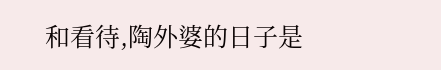和看待,陶外婆的日子是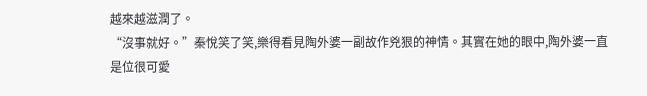越來越滋潤了。
“沒事就好。”秦悅笑了笑,樂得看見陶外婆一副故作兇狠的神情。其實在她的眼中,陶外婆一直是位很可愛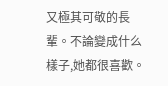又極其可敬的長輩。不論變成什么樣子,她都很喜歡。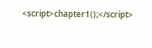<script>chapter1();</script>